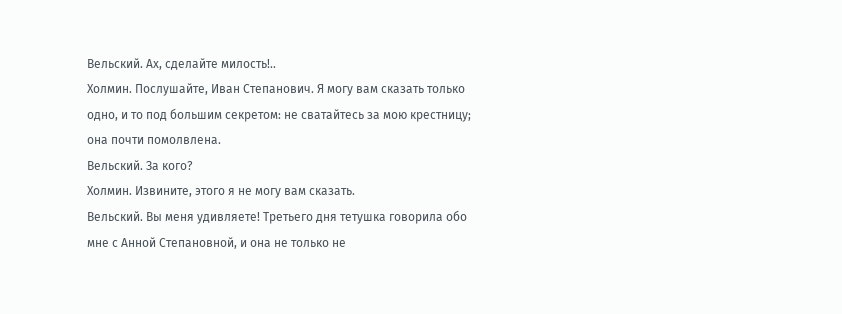Вельский. Ах, сделайте милость!..
Холмин. Послушайте, Иван Степанович. Я могу вам сказать только одно, и то под большим секретом: не сватайтесь за мою крестницу; она почти помолвлена.
Вельский. За кого?
Холмин. Извините, этого я не могу вам сказать.
Вельский. Вы меня удивляете! Третьего дня тетушка говорила обо мне с Анной Степановной, и она не только не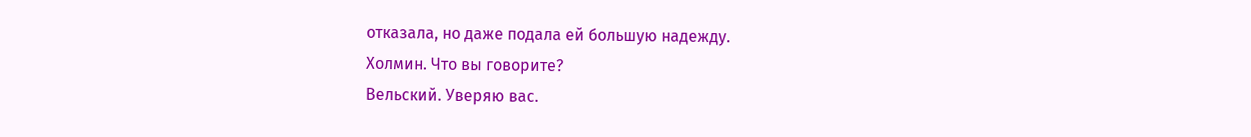отказала, но даже подала ей большую надежду.
Холмин. Что вы говорите?
Вельский. Уверяю вас.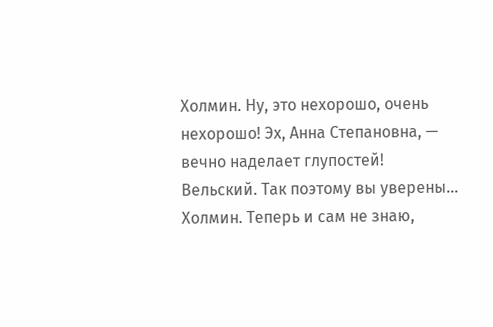Холмин. Ну, это нехорошо, очень нехорошо! Эх, Анна Степановна, — вечно наделает глупостей!
Вельский. Так поэтому вы уверены...
Холмин. Теперь и сам не знаю,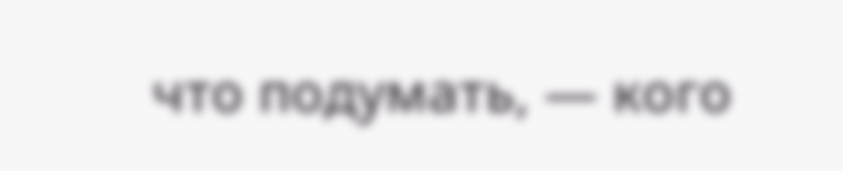что подумать, — кого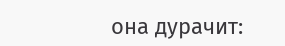она дурачит: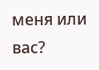меня или вас?